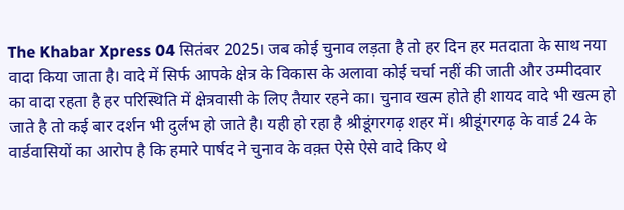The Khabar Xpress 04 सितंबर 2025। जब कोई चुनाव लड़ता है तो हर दिन हर मतदाता के साथ नया वादा किया जाता है। वादे में सिर्फ आपके क्षेत्र के विकास के अलावा कोई चर्चा नहीं की जाती और उम्मीदवार का वादा रहता है हर परिस्थिति में क्षेत्रवासी के लिए तैयार रहने का। चुनाव खत्म होते ही शायद वादे भी खत्म हो जाते है तो कई बार दर्शन भी दुर्लभ हो जाते है। यही हो रहा है श्रीडूंगरगढ़ शहर में। श्रीडूंगरगढ़ के वार्ड 24 के वार्डवासियों का आरोप है कि हमारे पार्षद ने चुनाव के वक़्त ऐसे ऐसे वादे किए थे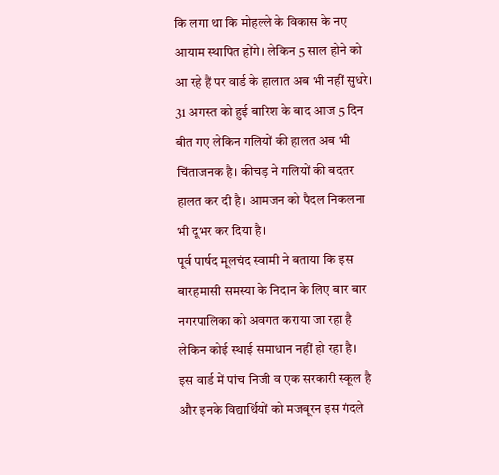कि लगा था कि मोहल्ले के विकास के नए आयाम स्थापित होंगे। लेकिन 5 साल होने को आ रहे हैं पर वार्ड के हालात अब भी नहीं सुधरे। 31 अगस्त को हुई बारिश के बाद आज 5 दिन बीत गए लेकिन गलियों की हालत अब भी चिंताजनक है। कीचड़ ने गलियों की बदतर हालत कर दी है। आमजन को पैदल निकलना भी दूभर कर दिया है।
पूर्व पार्षद मूलचंद स्वामी ने बताया कि इस बारहमासी समस्या के निदान के लिए बार बार नगरपालिका को अवगत कराया जा रहा है लेकिन कोई स्थाई समाधान नहीं हो रहा है।
इस वार्ड में पांच निजी व एक सरकारी स्कूल है और इनके विद्यार्थियों को मजबूरन इस गंदले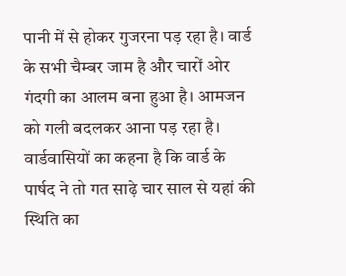पानी में से होकर गुजरना पड़ रहा है। वार्ड के सभी चैम्बर जाम है और चारों ओर गंदगी का आलम बना हुआ है। आमजन को गली बदलकर आना पड़ रहा है।
वार्डवासियों का कहना है कि वार्ड के पार्षद ने तो गत साढ़े चार साल से यहां की स्थिति का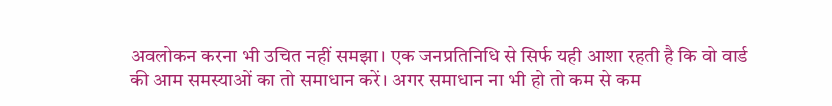अवलोकन करना भी उचित नहीं समझा। एक जनप्रतिनिधि से सिर्फ यही आशा रहती है कि वो वार्ड की आम समस्याओं का तो समाधान करें। अगर समाधान ना भी हो तो कम से कम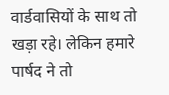वार्डवासियों के साथ तो खड़ा रहे। लेकिन हमारे पार्षद ने तो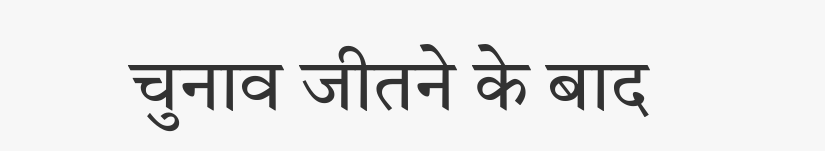चुनाव जीतने के बाद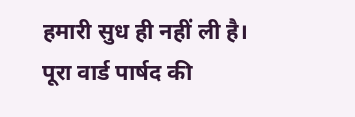हमारी सुध ही नहीं ली है। पूरा वार्ड पार्षद की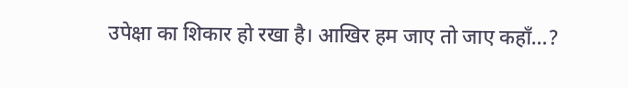उपेक्षा का शिकार हो रखा है। आखिर हम जाए तो जाए कहाँ…?